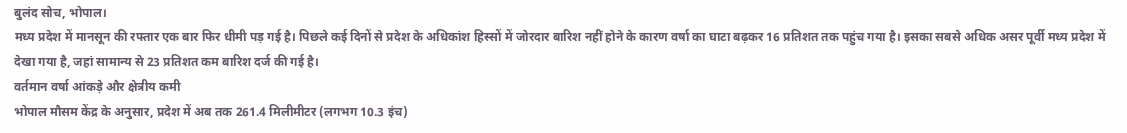बुलंद सोच, भोपाल।
मध्य प्रदेश में मानसून की रफ्तार एक बार फिर धीमी पड़ गई है। पिछले कई दिनों से प्रदेश के अधिकांश हिस्सों में जोरदार बारिश नहीं होने के कारण वर्षा का घाटा बढ़कर 16 प्रतिशत तक पहुंच गया है। इसका सबसे अधिक असर पूर्वी मध्य प्रदेश में देखा गया है, जहां सामान्य से 23 प्रतिशत कम बारिश दर्ज की गई है।
वर्तमान वर्षा आंकड़े और क्षेत्रीय कमी
भोपाल मौसम केंद्र के अनुसार, प्रदेश में अब तक 261.4 मिलीमीटर (लगभग 10.3 इंच)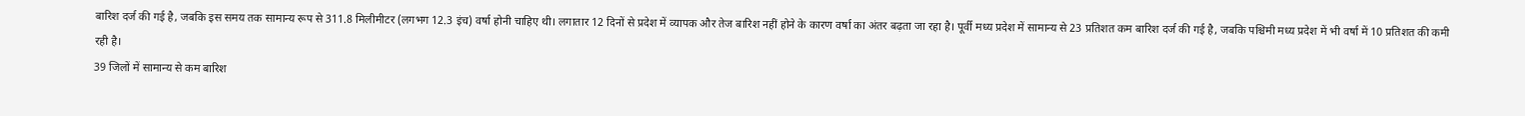बारिश दर्ज की गई है, जबकि इस समय तक सामान्य रूप से 311.8 मिलीमीटर (लगभग 12.3 इंच) वर्षा होनी चाहिए थी। लगातार 12 दिनों से प्रदेश में व्यापक और तेज बारिश नहीं होने के कारण वर्षा का अंतर बढ़ता जा रहा है। पूर्वी मध्य प्रदेश में सामान्य से 23 प्रतिशत कम बारिश दर्ज की गई है, जबकि पश्चिमी मध्य प्रदेश में भी वर्षा में 10 प्रतिशत की कमी रही है।
39 जिलों में सामान्य से कम बारिश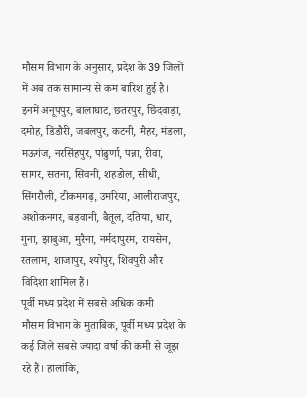मौसम विभाग के अनुसार, प्रदेश के 39 जिलों में अब तक सामान्य से कम बारिश हुई है। इनमें अनूपपुर, बालाघाट, छतरपुर, छिंदवाड़ा, दमोह, डिंडौरी, जबलपुर, कटनी, मैहर, मंडला, मऊगंज, नरसिंहपुर, पांढुर्णा, पन्ना, रीवा, सागर, सतना, सिवनी, शहडोल, सीधी, सिंगरौली, टीकमगढ़, उमरिया, आलीराजपुर, अशोकनगर, बड़वानी, बैतूल, दतिया, धार, गुना, झाबुआ, मुरैना, नर्मदापुरम, रायसेन, रतलाम, शाजापुर, श्योपुर, शिवपुरी और विदिशा शामिल हैं।
पूर्वी मध्य प्रदेश में सबसे अधिक कमी
मौसम विभाग के मुताबिक, पूर्वी मध्य प्रदेश के कई जिले सबसे ज्यादा वर्षा की कमी से जूझ रहे हैं। हालांकि,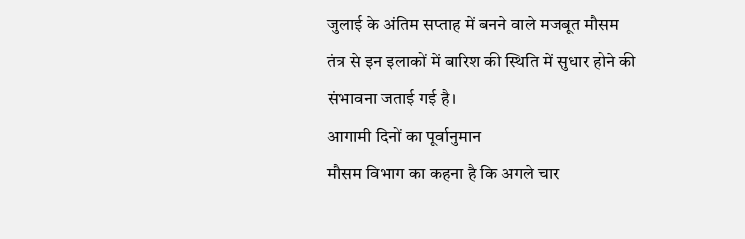जुलाई के अंतिम सप्ताह में बनने वाले मजबूत मौसम तंत्र से इन इलाकों में बारिश की स्थिति में सुधार होने की संभावना जताई गई है।
आगामी दिनों का पूर्वानुमान
मौसम विभाग का कहना है कि अगले चार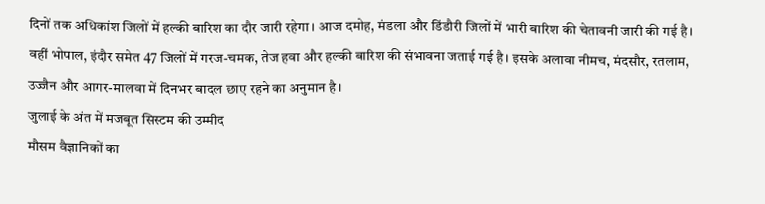दिनों तक अधिकांश जिलों में हल्की बारिश का दौर जारी रहेगा। आज दमोह, मंडला और डिंडौरी जिलों में भारी बारिश की चेतावनी जारी की गई है। वहीं भोपाल, इंदौर समेत 47 जिलों में गरज-चमक, तेज हवा और हल्की बारिश की संभावना जताई गई है। इसके अलावा नीमच, मंदसौर, रतलाम, उज्जैन और आगर-मालवा में दिनभर बादल छाए रहने का अनुमान है।
जुलाई के अंत में मजबूत सिस्टम की उम्मीद
मौसम वैज्ञानिकों का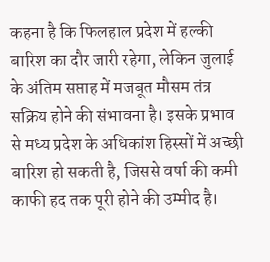कहना है कि फिलहाल प्रदेश में हल्की बारिश का दौर जारी रहेगा, लेकिन जुलाई के अंतिम सप्ताह में मजबूत मौसम तंत्र सक्रिय होने की संभावना है। इसके प्रभाव से मध्य प्रदेश के अधिकांश हिस्सों में अच्छी बारिश हो सकती है, जिससे वर्षा की कमी काफी हद तक पूरी होने की उम्मीद है।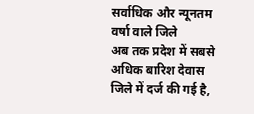सर्वाधिक और न्यूनतम वर्षा वाले जिले
अब तक प्रदेश में सबसे अधिक बारिश देवास जिले में दर्ज की गई है,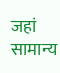जहां सामान्य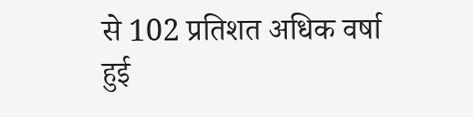से 102 प्रतिशत अधिक वर्षा हुई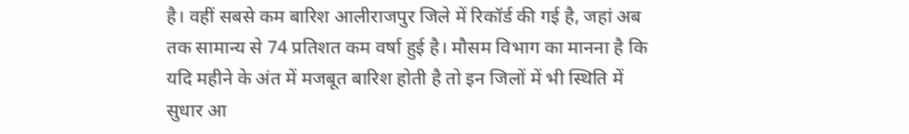है। वहीं सबसे कम बारिश आलीराजपुर जिले में रिकॉर्ड की गई है, जहां अब तक सामान्य से 74 प्रतिशत कम वर्षा हुई है। मौसम विभाग का मानना है कि यदि महीने के अंत में मजबूत बारिश होती है तो इन जिलों में भी स्थिति में सुधार आ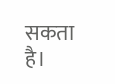सकता है।